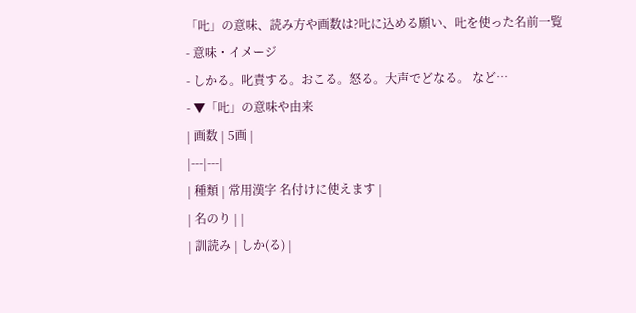「𠮟」の意味、読み方や画数は?𠮟に込める願い、𠮟を使った名前一覧
- 意味・イメージ
- しかる。叱責する。おこる。怒る。大声でどなる。 など…
- ▼「𠮟」の意味や由来
| 画数 | 5画 |
|---|---|
| 種類 | 常用漢字 名付けに使えます |
| 名のり | |
| 訓読み | しか(る) |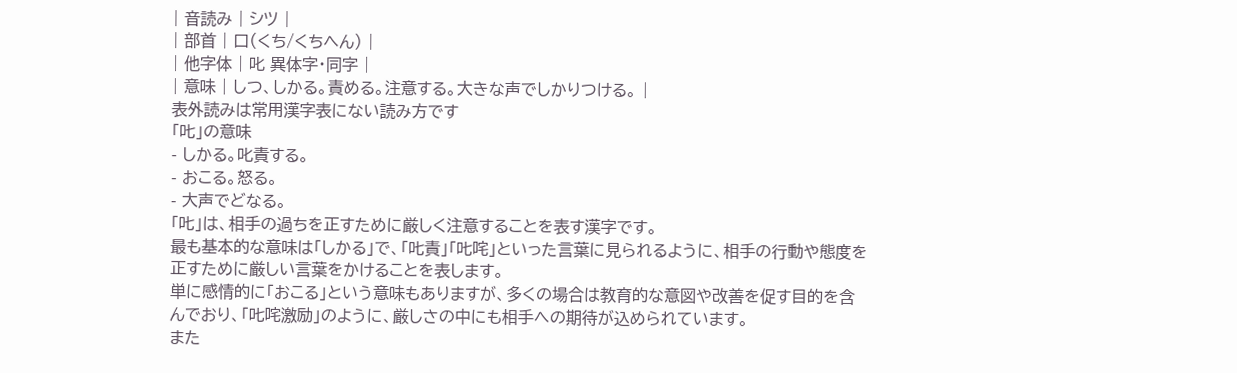| 音読み | シツ |
| 部首 | 口(くち/くちへん) |
| 他字体 | 叱 異体字・同字 |
| 意味 | しつ、しかる。責める。注意する。大きな声でしかりつける。 |
表外読みは常用漢字表にない読み方です
「𠮟」の意味
- しかる。叱責する。
- おこる。怒る。
- 大声でどなる。
「𠮟」は、相手の過ちを正すために厳しく注意することを表す漢字です。
最も基本的な意味は「しかる」で、「𠮟責」「𠮟咤」といった言葉に見られるように、相手の行動や態度を正すために厳しい言葉をかけることを表します。
単に感情的に「おこる」という意味もありますが、多くの場合は教育的な意図や改善を促す目的を含んでおり、「𠮟咤激励」のように、厳しさの中にも相手への期待が込められています。
また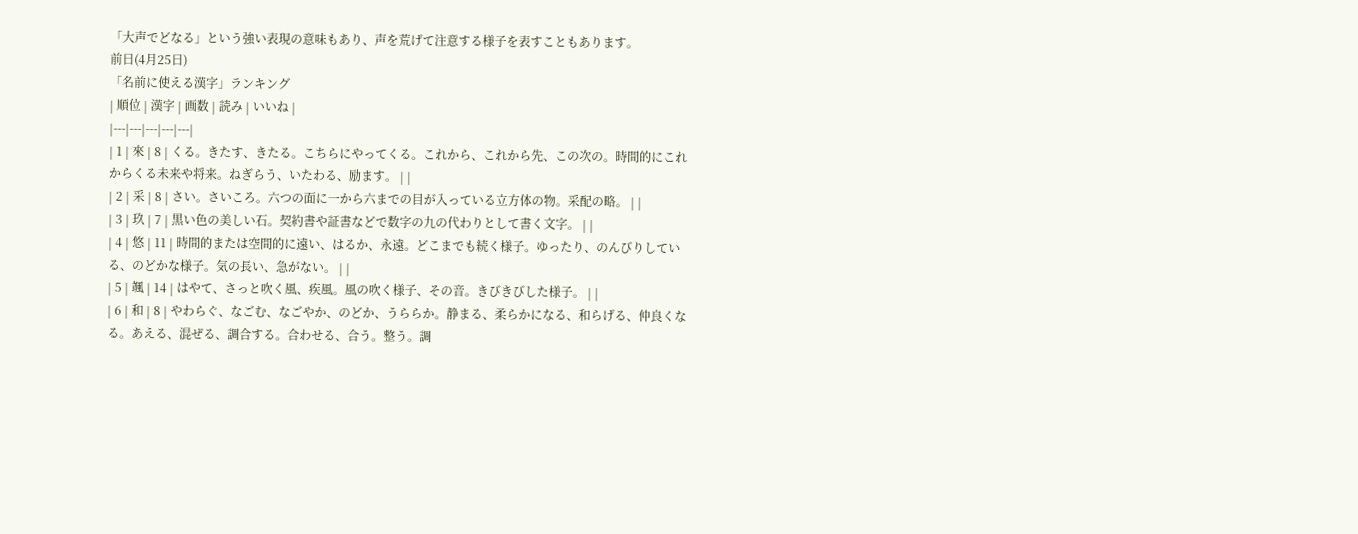「大声でどなる」という強い表現の意味もあり、声を荒げて注意する様子を表すこともあります。
前日(4月25日)
「名前に使える漢字」ランキング
| 順位 | 漢字 | 画数 | 読み | いいね |
|---|---|---|---|---|
| 1 | 來 | 8 | くる。きたす、きたる。こちらにやってくる。これから、これから先、この次の。時間的にこれからくる未来や将来。ねぎらう、いたわる、励ます。 | |
| 2 | 采 | 8 | さい。さいころ。六つの面に一から六までの目が入っている立方体の物。采配の略。 | |
| 3 | 玖 | 7 | 黒い色の美しい石。契約書や証書などで数字の九の代わりとして書く文字。 | |
| 4 | 悠 | 11 | 時間的または空間的に遠い、はるか、永遠。どこまでも続く様子。ゆったり、のんびりしている、のどかな様子。気の長い、急がない。 | |
| 5 | 颯 | 14 | はやて、さっと吹く風、疾風。風の吹く様子、その音。きびきびした様子。 | |
| 6 | 和 | 8 | やわらぐ、なごむ、なごやか、のどか、うららか。静まる、柔らかになる、和らげる、仲良くなる。あえる、混ぜる、調合する。合わせる、合う。整う。調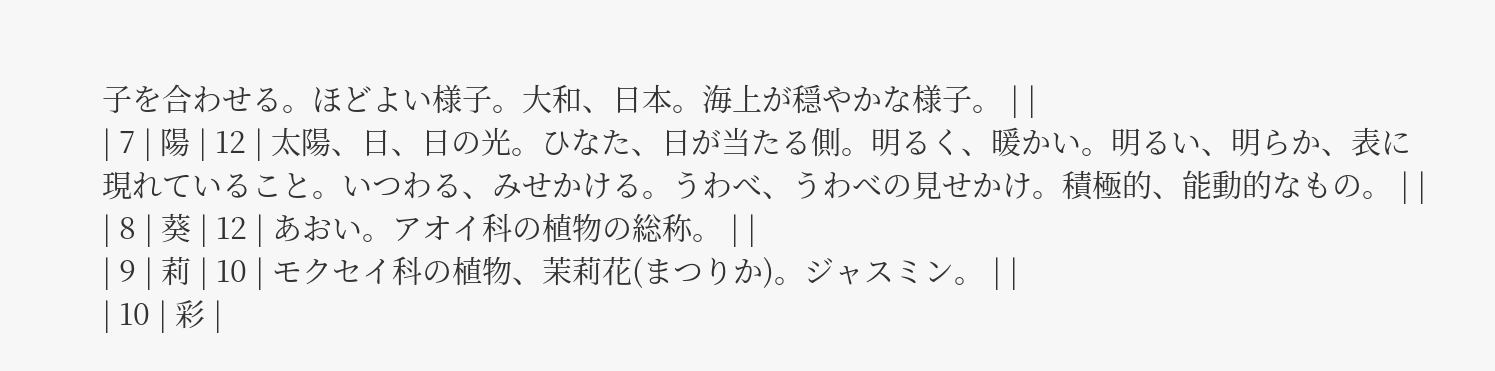子を合わせる。ほどよい様子。大和、日本。海上が穏やかな様子。 | |
| 7 | 陽 | 12 | 太陽、日、日の光。ひなた、日が当たる側。明るく、暖かい。明るい、明らか、表に現れていること。いつわる、みせかける。うわべ、うわべの見せかけ。積極的、能動的なもの。 | |
| 8 | 葵 | 12 | あおい。アオイ科の植物の総称。 | |
| 9 | 莉 | 10 | モクセイ科の植物、茉莉花(まつりか)。ジャスミン。 | |
| 10 | 彩 |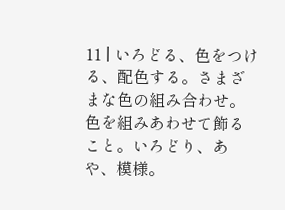11 | いろどる、色をつける、配色する。さまざまな色の組み合わせ。色を組みあわせて飾ること。いろどり、あや、模様。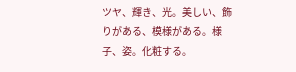ツヤ、輝き、光。美しい、飾りがある、模様がある。様子、姿。化粧する。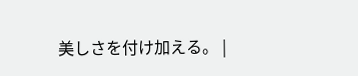美しさを付け加える。 |